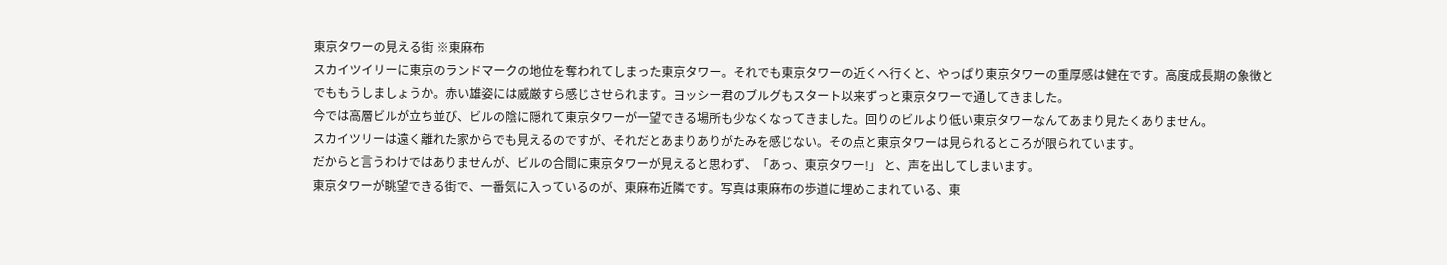東京タワーの見える街 ※東麻布
スカイツイリーに東京のランドマークの地位を奪われてしまった東京タワー。それでも東京タワーの近くへ行くと、やっぱり東京タワーの重厚感は健在です。高度成長期の象徴とでももうしましょうか。赤い雄姿には威厳すら感じさせられます。ヨッシー君のブルグもスタート以来ずっと東京タワーで通してきました。
今では高層ビルが立ち並び、ビルの陰に隠れて東京タワーが一望できる場所も少なくなってきました。回りのビルより低い東京タワーなんてあまり見たくありません。
スカイツリーは遠く離れた家からでも見えるのですが、それだとあまりありがたみを感じない。その点と東京タワーは見られるところが限られています。
だからと言うわけではありませんが、ビルの合間に東京タワーが見えると思わず、「あっ、東京タワー!」 と、声を出してしまいます。
東京タワーが眺望できる街で、一番気に入っているのが、東麻布近隣です。写真は東麻布の歩道に埋めこまれている、東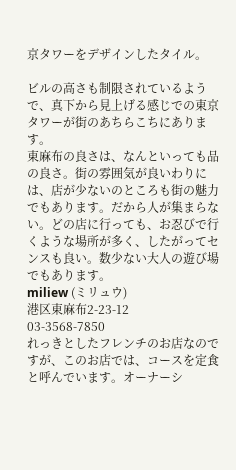京タワーをデザインしたタイル。

ビルの高さも制限されているようで、真下から見上げる感じでの東京タワーが街のあちらこちにあります。
東麻布の良さは、なんといっても品の良さ。街の雰囲気が良いわりには、店が少ないのところも街の魅力でもあります。だから人が集まらない。どの店に行っても、お忍びで行くような場所が多く、したがってセンスも良い。数少ない大人の遊び場でもあります。
miliew (ミリュウ)
港区東麻布2-23-12
03-3568-7850
れっきとしたフレンチのお店なのですが、このお店では、コースを定食と呼んでいます。オーナーシ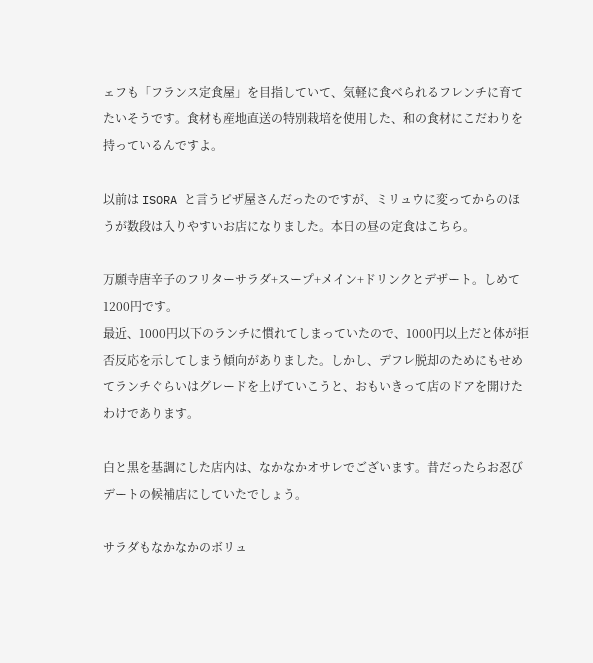ェフも「フランス定食屋」を目指していて、気軽に食べられるフレンチに育てたいそうです。食材も産地直送の特別栽培を使用した、和の食材にこだわりを持っているんですよ。

以前は ISORA と言うピザ屋さんだったのですが、ミリュウに変ってからのほうが数段は入りやすいお店になりました。本日の昼の定食はこちら。

万願寺唐辛子のフリターサラダ+スープ+メイン+ドリンクとデザート。しめて1200円です。
最近、1000円以下のランチに慣れてしまっていたので、1000円以上だと体が拒否反応を示してしまう傾向がありました。しかし、デフレ脱却のためにもせめてランチぐらいはグレードを上げていこうと、おもいきって店のドアを開けたわけであります。

白と黒を基調にした店内は、なかなかオサレでございます。昔だったらお忍びデートの候補店にしていたでしょう。

サラダもなかなかのボリュ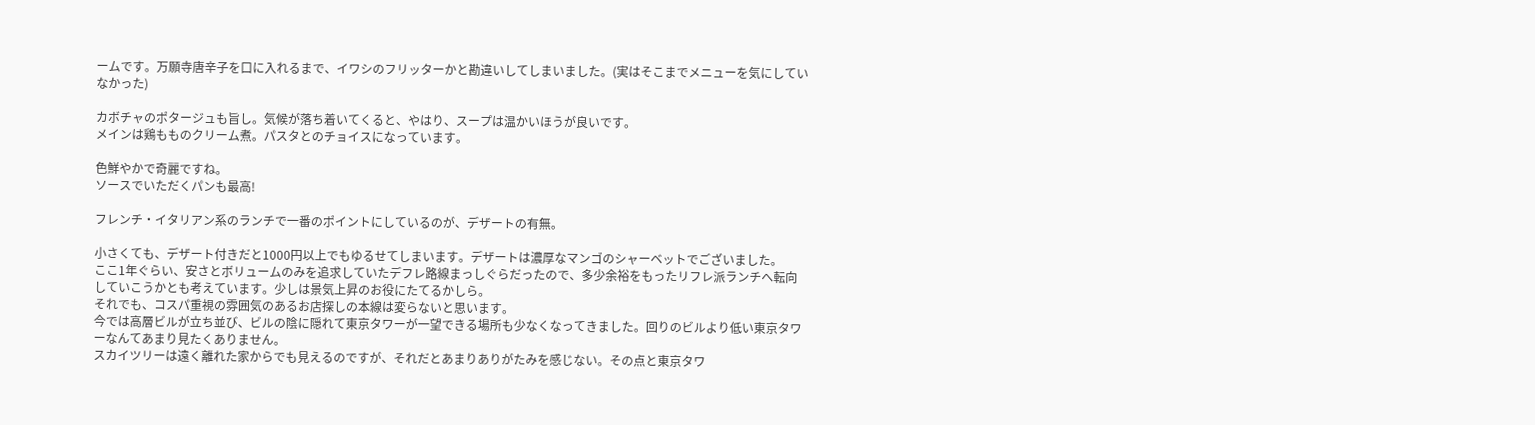ームです。万願寺唐辛子を口に入れるまで、イワシのフリッターかと勘違いしてしまいました。(実はそこまでメニューを気にしていなかった)

カボチャのポタージュも旨し。気候が落ち着いてくると、やはり、スープは温かいほうが良いです。
メインは鶏もものクリーム煮。パスタとのチョイスになっています。

色鮮やかで奇麗ですね。
ソースでいただくパンも最高!

フレンチ・イタリアン系のランチで一番のポイントにしているのが、デザートの有無。

小さくても、デザート付きだと1000円以上でもゆるせてしまいます。デザートは濃厚なマンゴのシャーベットでございました。
ここ1年ぐらい、安さとボリュームのみを追求していたデフレ路線まっしぐらだったので、多少余裕をもったリフレ派ランチへ転向していこうかとも考えています。少しは景気上昇のお役にたてるかしら。
それでも、コスパ重視の雰囲気のあるお店探しの本線は変らないと思います。
今では高層ビルが立ち並び、ビルの陰に隠れて東京タワーが一望できる場所も少なくなってきました。回りのビルより低い東京タワーなんてあまり見たくありません。
スカイツリーは遠く離れた家からでも見えるのですが、それだとあまりありがたみを感じない。その点と東京タワ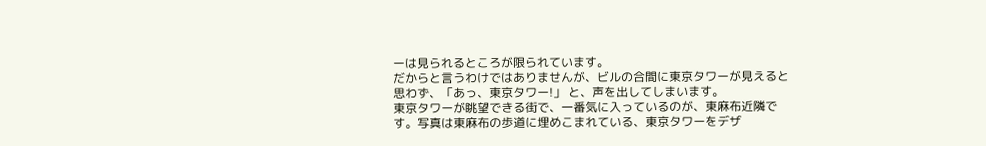ーは見られるところが限られています。
だからと言うわけではありませんが、ビルの合間に東京タワーが見えると思わず、「あっ、東京タワー!」 と、声を出してしまいます。
東京タワーが眺望できる街で、一番気に入っているのが、東麻布近隣です。写真は東麻布の歩道に埋めこまれている、東京タワーをデザ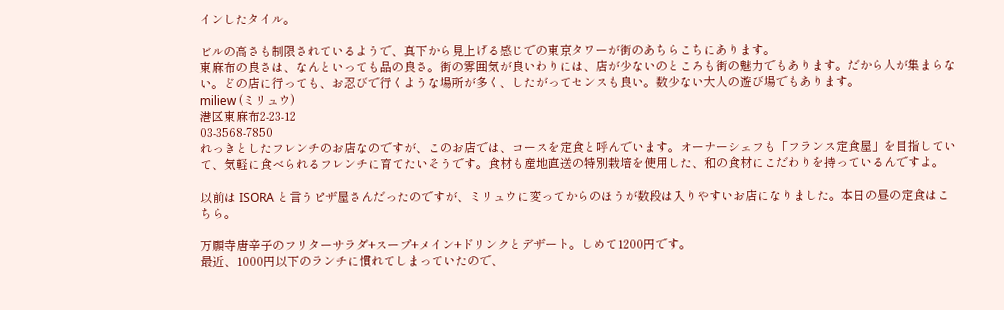インしたタイル。

ビルの高さも制限されているようで、真下から見上げる感じでの東京タワーが街のあちらこちにあります。
東麻布の良さは、なんといっても品の良さ。街の雰囲気が良いわりには、店が少ないのところも街の魅力でもあります。だから人が集まらない。どの店に行っても、お忍びで行くような場所が多く、したがってセンスも良い。数少ない大人の遊び場でもあります。
miliew (ミリュウ)
港区東麻布2-23-12
03-3568-7850
れっきとしたフレンチのお店なのですが、このお店では、コースを定食と呼んでいます。オーナーシェフも「フランス定食屋」を目指していて、気軽に食べられるフレンチに育てたいそうです。食材も産地直送の特別栽培を使用した、和の食材にこだわりを持っているんですよ。

以前は ISORA と言うピザ屋さんだったのですが、ミリュウに変ってからのほうが数段は入りやすいお店になりました。本日の昼の定食はこちら。

万願寺唐辛子のフリターサラダ+スープ+メイン+ドリンクとデザート。しめて1200円です。
最近、1000円以下のランチに慣れてしまっていたので、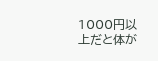1000円以上だと体が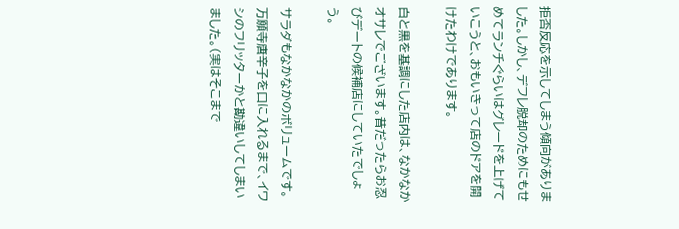拒否反応を示してしまう傾向がありました。しかし、デフレ脱却のためにもせめてランチぐらいはグレードを上げていこうと、おもいきって店のドアを開けたわけであります。

白と黒を基調にした店内は、なかなかオサレでございます。昔だったらお忍びデートの候補店にしていたでしょう。

サラダもなかなかのボリュームです。万願寺唐辛子を口に入れるまで、イワシのフリッターかと勘違いしてしまいました。(実はそこまで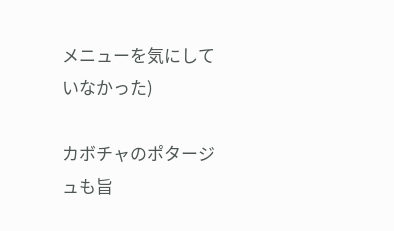メニューを気にしていなかった)

カボチャのポタージュも旨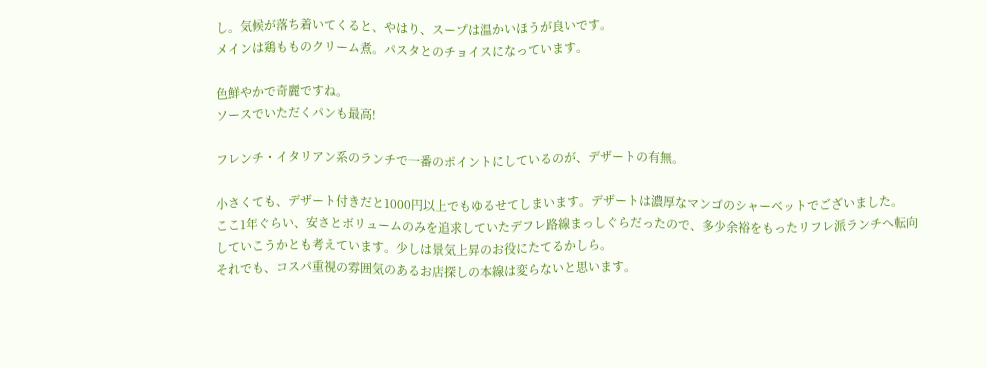し。気候が落ち着いてくると、やはり、スープは温かいほうが良いです。
メインは鶏もものクリーム煮。パスタとのチョイスになっています。

色鮮やかで奇麗ですね。
ソースでいただくパンも最高!

フレンチ・イタリアン系のランチで一番のポイントにしているのが、デザートの有無。

小さくても、デザート付きだと1000円以上でもゆるせてしまいます。デザートは濃厚なマンゴのシャーベットでございました。
ここ1年ぐらい、安さとボリュームのみを追求していたデフレ路線まっしぐらだったので、多少余裕をもったリフレ派ランチへ転向していこうかとも考えています。少しは景気上昇のお役にたてるかしら。
それでも、コスパ重視の雰囲気のあるお店探しの本線は変らないと思います。